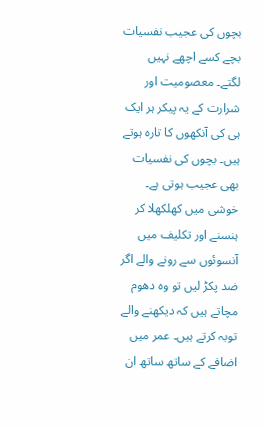بچوں کی عجیب نفسیات
بچے کسے اچھے نہیں لگتے۔ معصومیت اور شرارت کے یہ پیکر ہر ایک ہی کی آنکھوں کا تارہ ہوتے ہیں۔ بچوں کی نفسیات بھی عجیب ہوتی ہے۔ خوشی میں کھلکھلا کر ہنسنے اور تکلیف میں آنسوئوں سے رونے والے اگر ضد پکڑ لیں تو وہ دھوم مچاتے ہیں کہ دیکھنے والے توبہ کرتے ہیں۔ عمر میں اضافے کے ساتھ ساتھ ان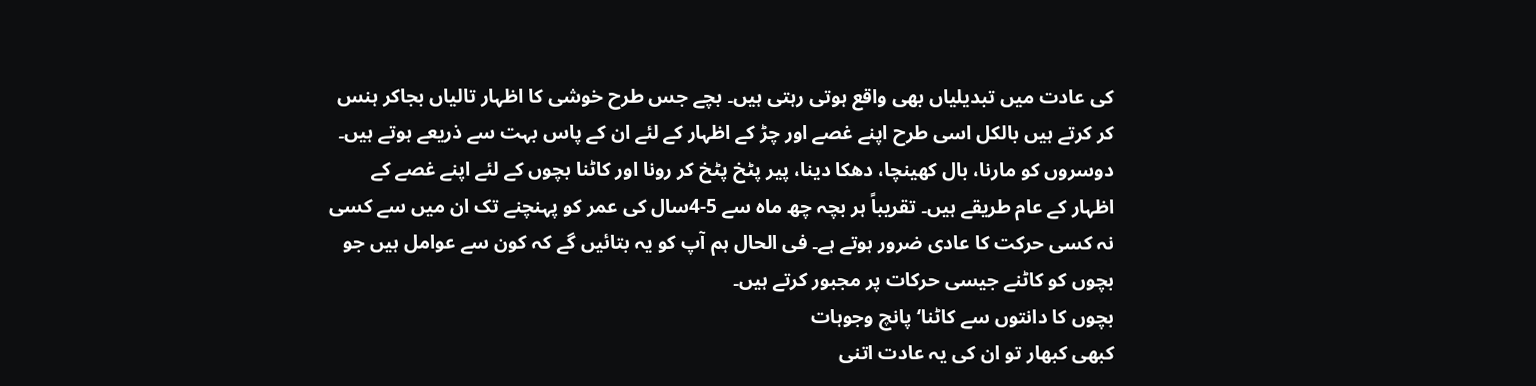کی عادت میں تبدیلیاں بھی واقع ہوتی رہتی ہیں۔ بچے جس طرح خوشی کا اظہار تالیاں بجاکر ہنس کر کرتے ہیں بالکل اسی طرح اپنے غصے اور چڑ کے اظہار کے لئے ان کے پاس بہت سے ذریعے ہوتے ہیں۔ دوسروں کو مارنا، بال کھینچا، دھکا دینا، پیر پٹخ پٹخ کر رونا اور کاٹنا بچوں کے لئے اپنے غصے کے اظہار کے عام طریقے ہیں۔ تقریباً ہر بچہ چھ ماہ سے 5-4سال کی عمر کو پہنچنے تک ان میں سے کسی نہ کسی حرکت کا عادی ضرور ہوتے ہے۔ فی الحال ہم آپ کو یہ بتائیں گے کہ کون سے عوامل ہیں جو بچوں کو کاٹنے جیسی حرکات پر مجبور کرتے ہیں۔
بچوں کا دانتوں سے کاٹنا‘ پانچ وجوہات
کبھی کبھار تو ان کی یہ عادت اتنی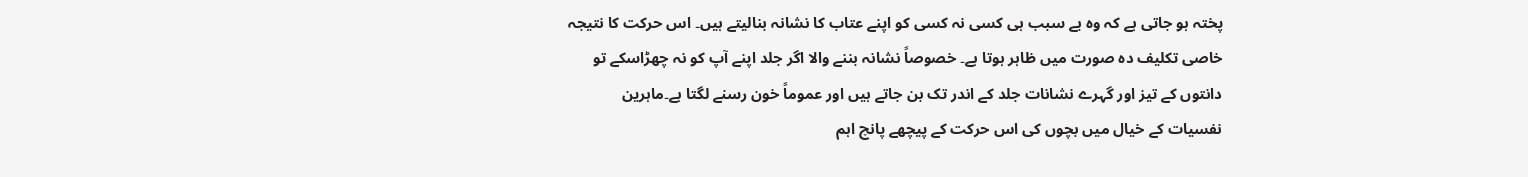پختہ ہو جاتی ہے کہ وہ بے سبب ہی کسی نہ کسی کو اپنے عتاب کا نشانہ بنالیتے ہیں۔ اس حرکت کا نتیجہ خاصی تکلیف دہ صورت میں ظاہر ہوتا ہے۔ خصوصاً نشانہ بننے والا اگر جلد اپنے آپ کو نہ چھڑاسکے تو دانتوں کے تیز اور گہرے نشانات جلد کے اندر تک بن جاتے ہیں اور عموماً خون رسنے لگتا ہے۔ماہرین نفسیات کے خیال میں بچوں کی اس حرکت کے پیچھے پانچ اہم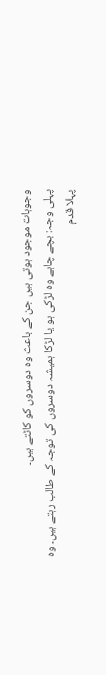وجوہات موجود ہوتی ہیں جن کے باعث وہ دوسروں کو کاٹتے ہیں۔
پہلی وجہ: بچے چاہے وہ لڑکی ہو یا لڑکا ہمیشہ دوسروں کی توجہ کے طالب رہتے ہیں۔ وہ پہلا قدم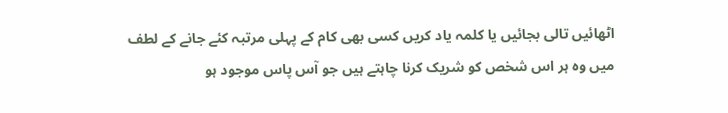اٹھائیں تالی بجائیں یا کلمہ یاد کریں کسی بھی کام کے پہلی مرتبہ کئے جانے کے لطف میں وہ ہر اس شخص کو شریک کرنا چاہتے ہیں جو آس پاس موجود ہو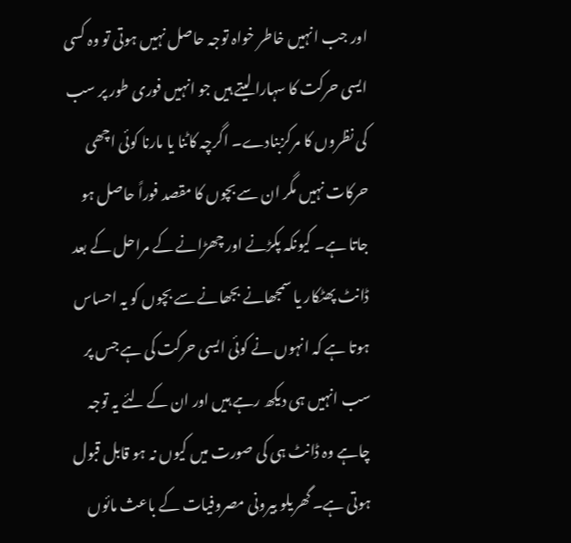اور جب انہیں خاطر خواہ توجہ حاصل نہیں ہوتی تو وہ کسی ایسی حرکت کا سہارا لیتے ہیں جو انہیں فوری طور پر سب کی نظروں کا مرکزبنادے۔ اگرچہ کاٹنا یا مارنا کوئی اچھی حرکات نہیں مگر ان سے بچوں کا مقصد فوراً حاصل ہو جاتا ہے۔ کیونکہ پکڑنے اور چھڑانے کے مراحل کے بعد ڈانٹ پھٹکار یا سمجھانے بجھانے سے بچوں کو یہ احساس ہوتا ہے کہ انہوں نے کوئی ایسی حرکت کی ہے جس پر سب انہیں ہی دیکھ رہے ہیں اور ان کے لئے یہ توجہ چاہے وہ ڈانٹ ہی کی صورت میں کیوں نہ ہو قابل قبول ہوتی ہے۔ گھریلو بیرونی مصروفیات کے باعث مائوں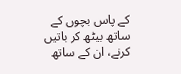کے پاس بچوں کے ساتھ بیٹھ کر باتیں کرنے، ان کے ساتھ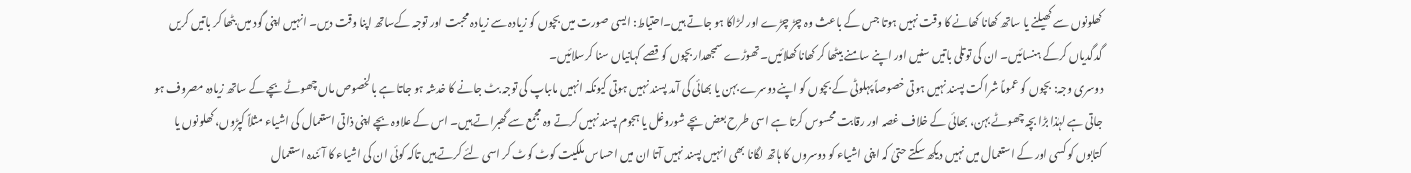کھلونوں سے کھیلنے یا ساتھ کھانا کھانے کا وقت نہیں ہوتا جس کے باعث وہ چڑ چڑے اور لڑاکا ہو جاتے ہیں۔احتیاط: ایسی صورت میں بچوں کو زیادہ سے زیادہ محبت اور توجہ کےساتھ اپنا وقت دیں۔ انہیں اپنی گود میں بٹھا کر باتیں کریں گدگدیاں کرکے ہنسائیں۔ ان کی توتلی باتیں سنیں اور اپنے سامنے بیٹھا کر کھانا کھلائیں۔ تھوڑے سمجھدار بچوں کو قصے کہانیاں سنا کرسلائیں۔
دوسری وجہ: بچوں کو عموماً شراکت پسند نہیں ہوتی خصوصاً پہلوٹی کے بچوں کو اپنے دوسرے بہن یا بھائی کی آمد پسند نہیں ہوتی کیونکہ انہیں ماںباپ کی توجہ بٹ جانے کا خدشہ ہو جاتا ہے بالخصوص ماں چھوٹے بچے کے ساتھ زیادہ مصروف ہو جاتی ہے لہٰذا بڑا بچہ چھوٹے بہن، بھائی کے خلاف غصہ اور رقابت محسوس کرتا ہے اسی طرح بعض بچے شوروغل یا ہجوم پسند نہیں کرتے وہ مجمع سے گھبراتے ہیں۔ اس کے علاوہ بچے اپنی ذاتی استعمال کی اشیاء مثلاً کپڑوں، کھلونوں یا کتابوں کو کسی اور کے استعمال میں نہیں دیکھ سکتے حتیٰ کہ اپنی اشیاء کو دوسروں کا ہاتھ لگانا بھی انہیں پسند نہیں آتا ان میں احساس ملکیت کوٹ کوٹ کر اسی لئے کرتے ہیں تاکہ کوئی ان کی اشیاء کا آئندہ استعمال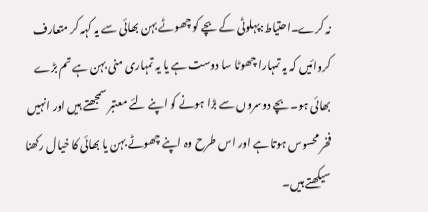نہ کرے۔احتیاط:پہلوٹی کے بچے کو چھوٹے بہن بھائی سے یہ کہہ کر متعارف کروائیں کہ یہ تمہارا چھوٹا سا دوست ہے یا یہ تمہاری منی بہن ہے تم بڑے بھائی ہو۔ بچے دوسروں سے بڑا ہونے کو اپنے لئے معتبر سمجھتے ہیں اور انہیں فخر محسوس ہوتا ہے اور اس طرح وہ اپنے چھوٹے بہن یا بھائی کا خیال رکھنا سیکھتے ہیں۔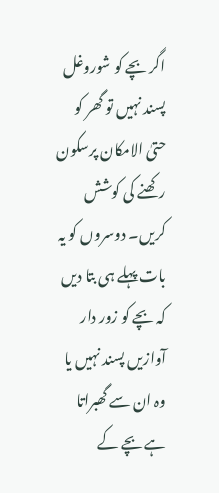اگر بچے کو شوروغل پسند نہیں تو گھر کو حتیٰ الامکان پرسکون رکھنے کی کوشش کریں۔ دوسروں کو یہ بات پہلے ہی بتا دیں کہ بچے کو زور دار آوازیں پسند نہیں یا وہ ان سے گھبراتا ہے بچے کے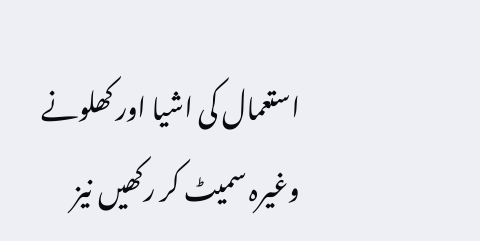استعمال کی اشیا اور کھلونے وغیرہ سمیٹ کر رکھیں نیز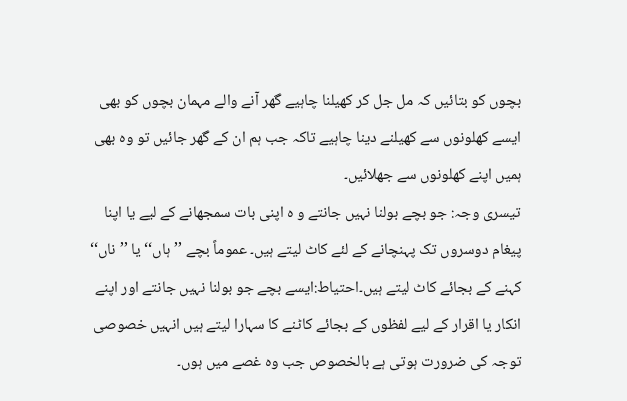بچوں کو بتائیں کہ مل جل کر کھیلنا چاہیے گھر آنے والے مہمان بچوں کو بھی ایسے کھلونوں سے کھیلنے دینا چاہیے تاکہ جب ہم ان کے گھر جائیں تو وہ بھی ہمیں اپنے کھلونوں سے جھلائیں۔
تیسری وجہ: جو بچے بولنا نہیں جانتے و ہ اپنی بات سمجھانے کے لیے یا اپنا پیغام دوسروں تک پہنچانے کے لئے کاٹ لیتے ہیں۔ عموماً بچے ’’ہاں‘‘ یا ’’ناں‘‘ کہنے کے بجائے کاٹ لیتے ہیں۔احتیاط:ایسے بچے جو بولنا نہیں جانتے اور اپنے انکار یا اقرار کے لیے لفظوں کے بجائے کاٹنے کا سہارا لیتے ہیں انہیں خصوصی توجہ کی ضرورت ہوتی ہے بالخصوص جب وہ غصے میں ہوں۔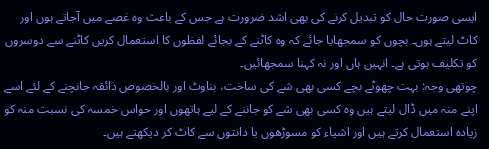ایسی صورت حال کو تبدیل کرنے کی بھی اشد ضرورت ہے جس کے باعث وہ غصے میں آجاتے ہوں اور کاٹ لیتے ہوں۔ بچوں کو سمجھایا جائے کہ وہ کاٹنے کے بجائے لفظوں کا استعمال کریں کاٹنے سے دوسروں کو تکلیف ہوتی ہے۔ انہیں ہاں اور نہ کہنا سمجھائیں۔
چوتھی وجہ: بہت چھوٹے بچے کسی بھی شے کی ساخت، بناوٹ اور بالخصوص ذائقہ جانچنے کے لئے اسے اپنے منہ میں ڈال لیتے ہیں وہ کسی بھی شے کو جاننے کے لیے ہاتھوں اور حواس خمسہ کی نسبت منہ کو زیادہ استعمال کرتے ہیں اور اشیاء کو مسوڑھوں یا دانتوں سے کاٹ کر دیکھتے ہیں۔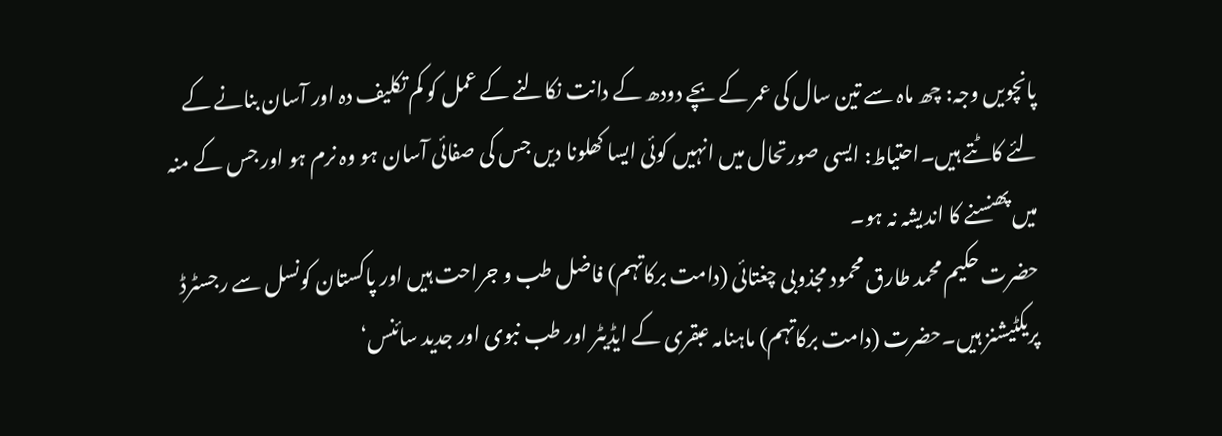پانچویں وجہ: چھ ماہ سے تین سال کی عمر کے بچے دودھ کے دانت نکالنے کے عمل کو کم تکلیف دہ اور آسان بنانے کے لئے کاٹتے ہیں۔احتیاط: ایسی صورتحال میں انہیں کوئی ایسا کھلونا دیں جس کی صفائی آسان ہو وہ نرم ہو اور جس کے منہ میں پھنسنے کا اندیشہ نہ ہو۔
حضرت حکیم محمد طارق محمود مجذوبی چغتائی (دامت برکاتہم) فاضل طب و جراحت ہیں اور پاکستان کونسل سے رجسٹرڈ پریکٹیشنز ہیں۔حضرت (دامت برکاتہم) ماہنامہ عبقری کے ایڈیٹر اور طب نبوی اور جدید سائنس‘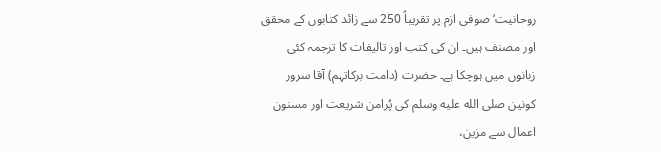روحانیت‘ صوفی ازم پر تقریباً 250 سے زائد کتابوں کے محقق اور مصنف ہیں۔ ان کی کتب اور تالیفات کا ترجمہ کئی زبانوں میں ہوچکا ہے۔ حضرت (دامت برکاتہم) آقا سرور کونین صلى الله عليه وسلم کی پُرامن شریعت اور مسنون اعمال سے مزین،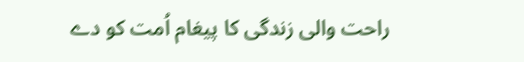راحت والی زندگی کا پیغام اُمت کو دے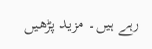رہے ہیں۔ مزید پڑھیں